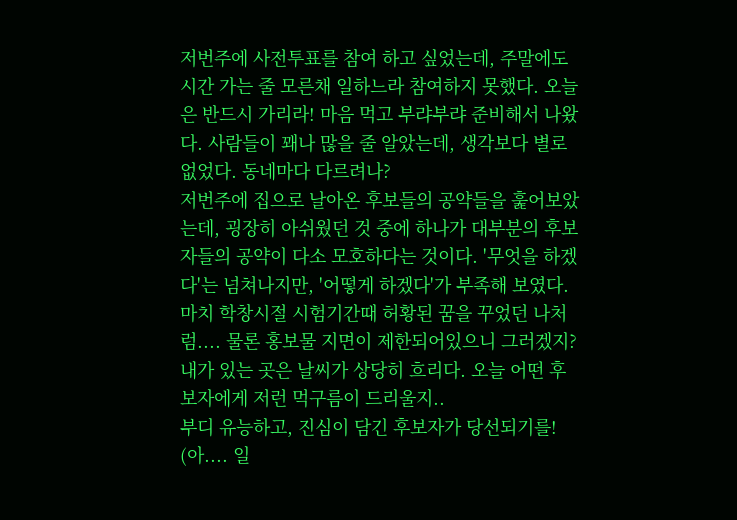저번주에 사전투표를 참여 하고 싶었는데, 주말에도 시간 가는 줄 모른채 일하느라 참여하지 못했다. 오늘은 반드시 가리라! 마음 먹고 부랴부랴 준비해서 나왔다. 사람들이 꽤나 많을 줄 알았는데, 생각보다 별로 없었다. 동네마다 다르려나?
저번주에 집으로 날아온 후보들의 공약들을 훑어보았는데, 굉장히 아쉬웠던 것 중에 하나가 대부분의 후보자들의 공약이 다소 모호하다는 것이다. '무엇을 하겠다'는 넘쳐나지만, '어떻게 하겠다'가 부족해 보였다. 마치 학창시절 시험기간때 허황된 꿈을 꾸었던 나처럼.... 물론 홍보물 지면이 제한되어있으니 그러겠지?
내가 있는 곳은 날씨가 상당히 흐리다. 오늘 어떤 후보자에게 저런 먹구름이 드리울지..
부디 유능하고, 진심이 담긴 후보자가 당선되기를!
(아.... 일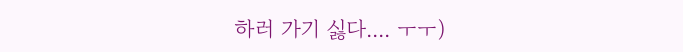하러 가기 싫다.... ㅜㅜ)